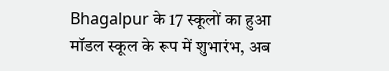Bhagalpur के 17 स्कूलों का हुआ मॉडल स्कूल के रूप में शुभारंभ, अब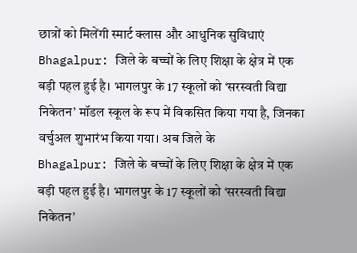छात्रों को मिलेंगी स्मार्ट क्लास और आधुनिक सुविधाएं
Bhagalpur: जिले के बच्चों के लिए शिक्षा के क्षेत्र में एक बड़ी पहल हुई है। भागलपुर के 17 स्कूलों को ‘सरस्वती विद्या निकेतन’ मॉडल स्कूल के रूप में विकसित किया गया है, जिनका वर्चुअल शुभारंभ किया गया। अब जिले के
Bhagalpur: जिले के बच्चों के लिए शिक्षा के क्षेत्र में एक बड़ी पहल हुई है। भागलपुर के 17 स्कूलों को ‘सरस्वती विद्या निकेतन’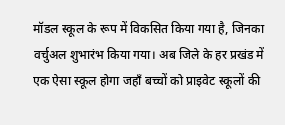मॉडल स्कूल के रूप में विकसित किया गया है, जिनका वर्चुअल शुभारंभ किया गया। अब जिले के हर प्रखंड में एक ऐसा स्कूल होगा जहाँ बच्चों को प्राइवेट स्कूलों की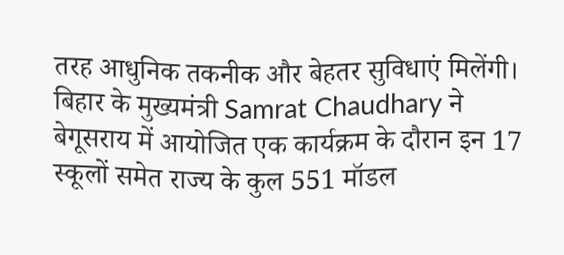तरह आधुनिक तकनीक और बेहतर सुविधाएं मिलेंगी।
बिहार के मुख्यमंत्री Samrat Chaudhary ने बेगूसराय में आयोजित एक कार्यक्रम के दौरान इन 17 स्कूलों समेत राज्य के कुल 551 मॉडल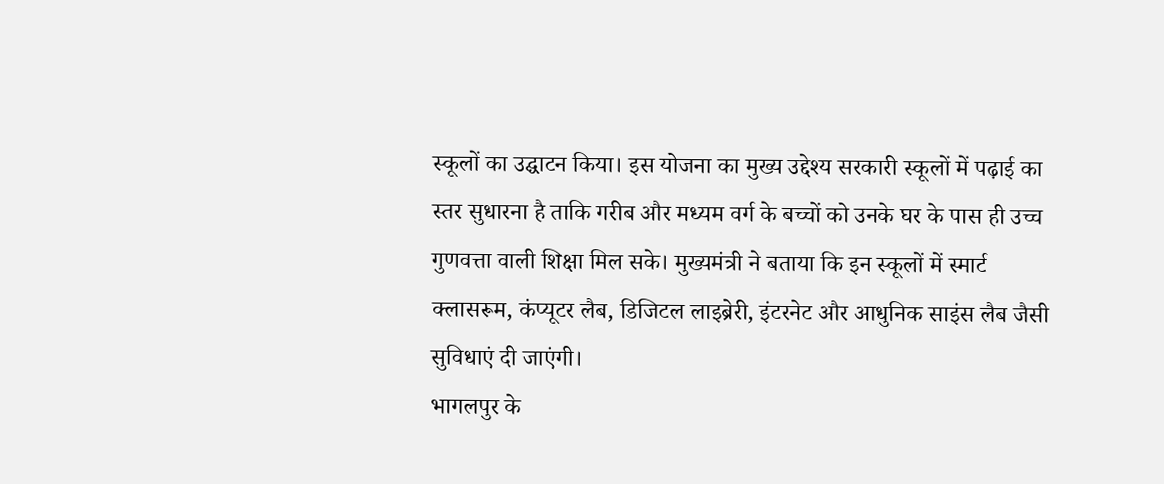स्कूलों का उद्घाटन किया। इस योजना का मुख्य उद्देश्य सरकारी स्कूलों में पढ़ाई का स्तर सुधारना है ताकि गरीब और मध्यम वर्ग के बच्चों को उनके घर के पास ही उच्च गुणवत्ता वाली शिक्षा मिल सके। मुख्यमंत्री ने बताया कि इन स्कूलों में स्मार्ट क्लासरूम, कंप्यूटर लैब, डिजिटल लाइब्रेरी, इंटरनेट और आधुनिक साइंस लैब जैसी सुविधाएं दी जाएंगी।
भागलपुर के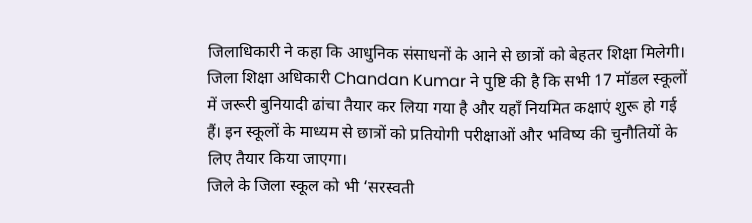जिलाधिकारी ने कहा कि आधुनिक संसाधनों के आने से छात्रों को बेहतर शिक्षा मिलेगी। जिला शिक्षा अधिकारी Chandan Kumar ने पुष्टि की है कि सभी 17 मॉडल स्कूलों में जरूरी बुनियादी ढांचा तैयार कर लिया गया है और यहाँ नियमित कक्षाएं शुरू हो गई हैं। इन स्कूलों के माध्यम से छात्रों को प्रतियोगी परीक्षाओं और भविष्य की चुनौतियों के लिए तैयार किया जाएगा।
जिले के जिला स्कूल को भी ‘सरस्वती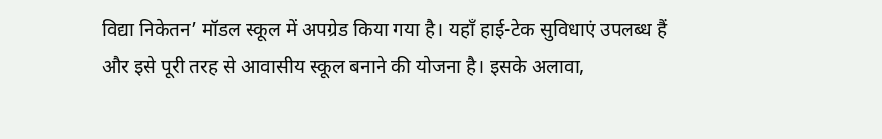विद्या निकेतन’ मॉडल स्कूल में अपग्रेड किया गया है। यहाँ हाई-टेक सुविधाएं उपलब्ध हैं और इसे पूरी तरह से आवासीय स्कूल बनाने की योजना है। इसके अलावा,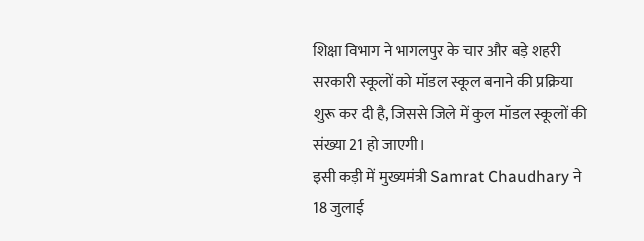शिक्षा विभाग ने भागलपुर के चार और बड़े शहरी सरकारी स्कूलों को मॉडल स्कूल बनाने की प्रक्रिया शुरू कर दी है, जिससे जिले में कुल मॉडल स्कूलों की संख्या 21 हो जाएगी।
इसी कड़ी में मुख्यमंत्री Samrat Chaudhary ने 18 जुलाई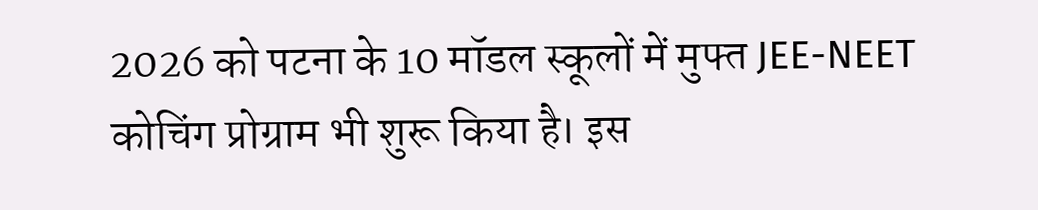2026 को पटना के 10 मॉडल स्कूलों में मुफ्त JEE-NEET कोचिंग प्रोग्राम भी शुरू किया है। इस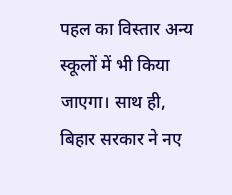पहल का विस्तार अन्य स्कूलों में भी किया जाएगा। साथ ही, बिहार सरकार ने नए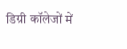डिग्री कॉलेजों में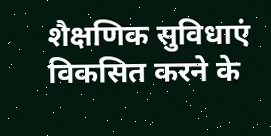शैक्षणिक सुविधाएं विकसित करने के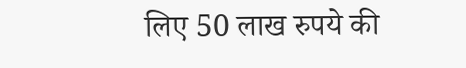लिए 50 लाख रुपये की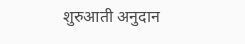शुरुआती अनुदान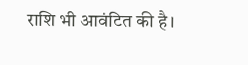राशि भी आवंटित की है।